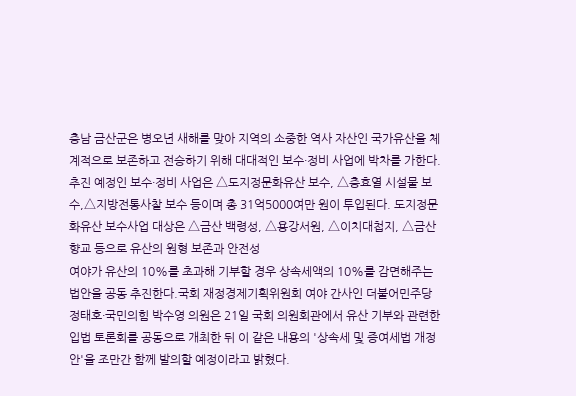충남 금산군은 병오년 새해를 맞아 지역의 소중한 역사 자산인 국가유산을 체계적으로 보존하고 전승하기 위해 대대적인 보수·정비 사업에 박차를 가한다. 추진 예정인 보수·정비 사업은 △도지정문화유산 보수, △충효열 시설물 보수,△지방전통사찰 보수 등이며 총 31억5000여만 원이 투입된다. 도지정문화유산 보수사업 대상은 △금산 백령성, △용강서원, △이치대첩지, △금산향교 등으로 유산의 원형 보존과 안전성
여야가 유산의 10%를 초과해 기부할 경우 상속세액의 10%를 감면해주는 법안을 공동 추진한다.국회 재정경제기획위원회 여야 간사인 더불어민주당 정태호·국민의힘 박수영 의원은 21일 국회 의원회관에서 유산 기부와 관련한 입법 토론회를 공동으로 개최한 뒤 이 같은 내용의 '상속세 및 증여세법 개정안'을 조만간 함께 발의할 예정이라고 밝혔다.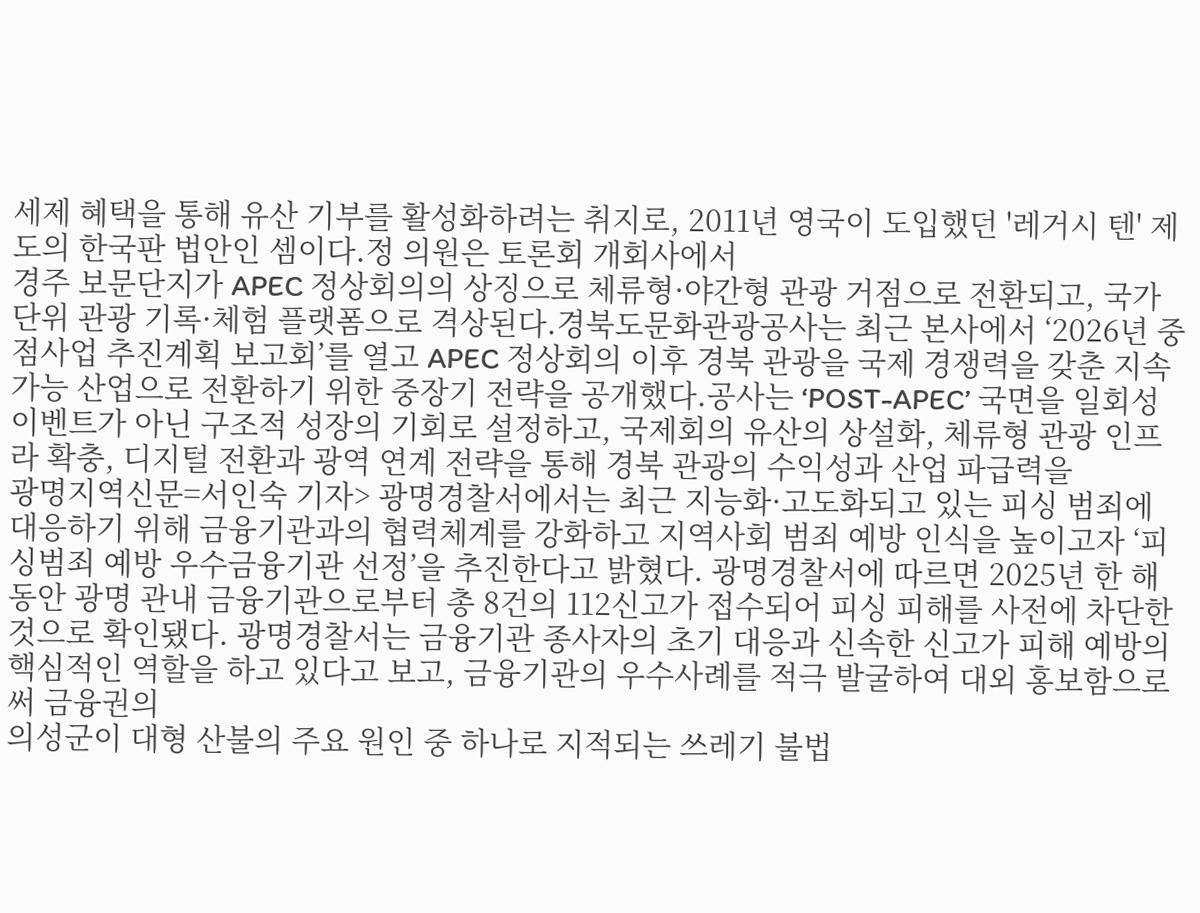세제 혜택을 통해 유산 기부를 활성화하려는 취지로, 2011년 영국이 도입했던 '레거시 텐' 제도의 한국판 법안인 셈이다.정 의원은 토론회 개회사에서
경주 보문단지가 APEC 정상회의의 상징으로 체류형·야간형 관광 거점으로 전환되고, 국가 단위 관광 기록·체험 플랫폼으로 격상된다.경북도문화관광공사는 최근 본사에서 ‘2026년 중점사업 추진계획 보고회’를 열고 APEC 정상회의 이후 경북 관광을 국제 경쟁력을 갖춘 지속 가능 산업으로 전환하기 위한 중장기 전략을 공개했다.공사는 ‘POST-APEC’ 국면을 일회성 이벤트가 아닌 구조적 성장의 기회로 설정하고, 국제회의 유산의 상설화, 체류형 관광 인프라 확충, 디지털 전환과 광역 연계 전략을 통해 경북 관광의 수익성과 산업 파급력을
광명지역신문=서인숙 기자> 광명경찰서에서는 최근 지능화·고도화되고 있는 피싱 범죄에 대응하기 위해 금융기관과의 협력체계를 강화하고 지역사회 범죄 예방 인식을 높이고자 ‘피싱범죄 예방 우수금융기관 선정’을 추진한다고 밝혔다. 광명경찰서에 따르면 2025년 한 해 동안 광명 관내 금융기관으로부터 총 8건의 112신고가 접수되어 피싱 피해를 사전에 차단한 것으로 확인됐다. 광명경찰서는 금융기관 종사자의 초기 대응과 신속한 신고가 피해 예방의 핵심적인 역할을 하고 있다고 보고, 금융기관의 우수사례를 적극 발굴하여 대외 홍보함으로써 금융권의
의성군이 대형 산불의 주요 원인 중 하나로 지적되는 쓰레기 불법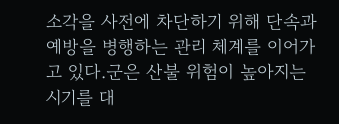소각을 사전에 차단하기 위해 단속과 예방을 병행하는 관리 체계를 이어가고 있다.군은 산불 위험이 높아지는 시기를 대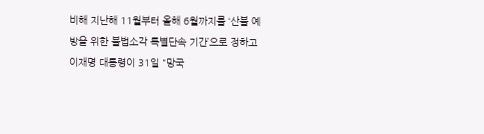비해 지난해 11월부터 올해 6월까지를 ‘산불 예방을 위한 불법소각 특별단속 기간’으로 정하고
이재명 대통령이 31일 "망국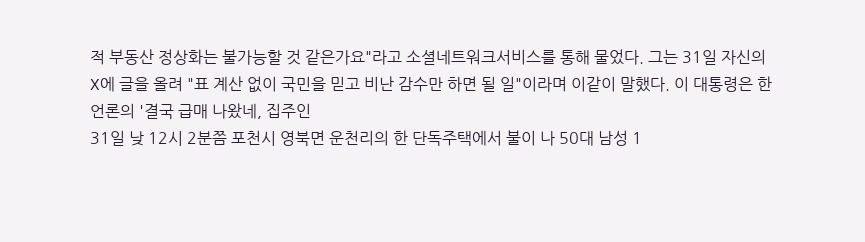적 부동산 정상화는 불가능할 것 같은가요"라고 소셜네트워크서비스를 통해 물었다. 그는 31일 자신의 X에 글을 올려 "표 계산 없이 국민을 믿고 비난 감수만 하면 될 일"이라며 이같이 말했다. 이 대통령은 한 언론의 '결국 급매 나왔네, 집주인
31일 낮 12시 2분쯤 포천시 영북면 운천리의 한 단독주택에서 불이 나 50대 남성 1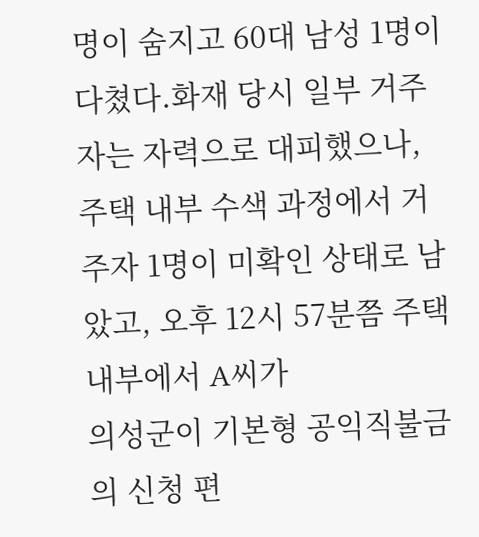명이 숨지고 60대 남성 1명이 다쳤다.화재 당시 일부 거주자는 자력으로 대피했으나, 주택 내부 수색 과정에서 거주자 1명이 미확인 상태로 남았고, 오후 12시 57분쯤 주택 내부에서 A씨가
의성군이 기본형 공익직불금의 신청 편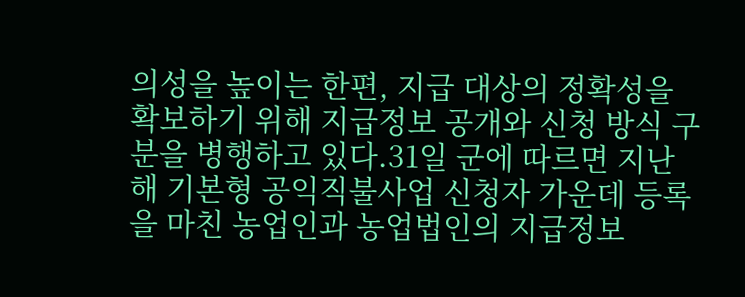의성을 높이는 한편, 지급 대상의 정확성을 확보하기 위해 지급정보 공개와 신청 방식 구분을 병행하고 있다.31일 군에 따르면 지난해 기본형 공익직불사업 신청자 가운데 등록을 마친 농업인과 농업법인의 지급정보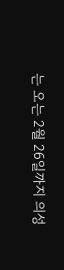는 오는 2월 26일까지 의성